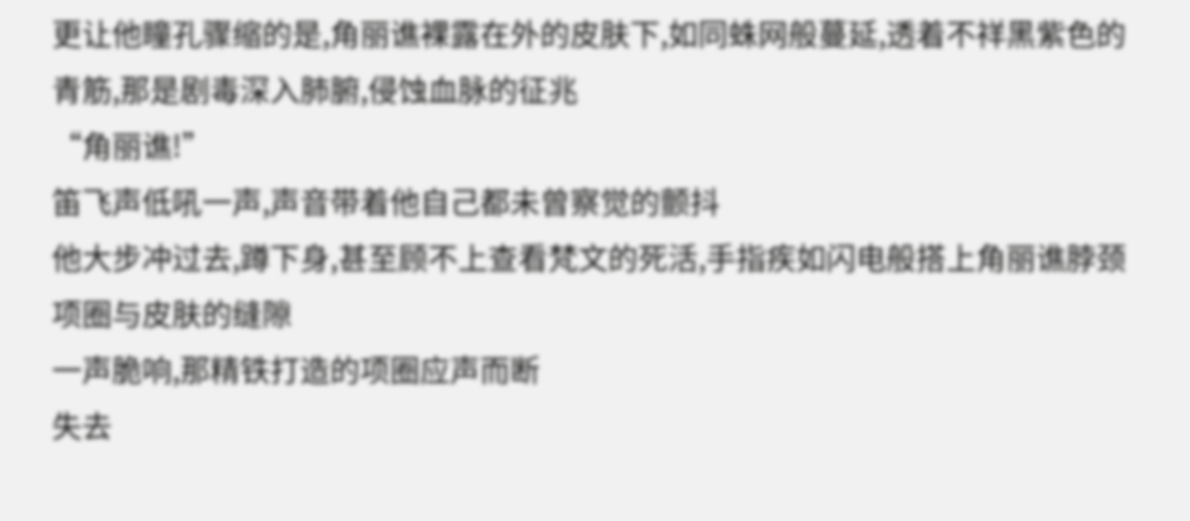更让他瞳孔骤缩的是,角丽谯裸露在外的皮肤下,如同蛛网般蔓延,透着不祥黑紫色的青筋,那是剧毒深入肺腑,侵蚀血脉的征兆
“角丽谯!”
笛飞声低吼一声,声音带着他自己都未曾察觉的颤抖
他大步冲过去,蹲下身,甚至顾不上查看梵文的死活,手指疾如闪电般搭上角丽谯脖颈项圈与皮肤的缝隙
一声脆响,那精铁打造的项圈应声而断
失去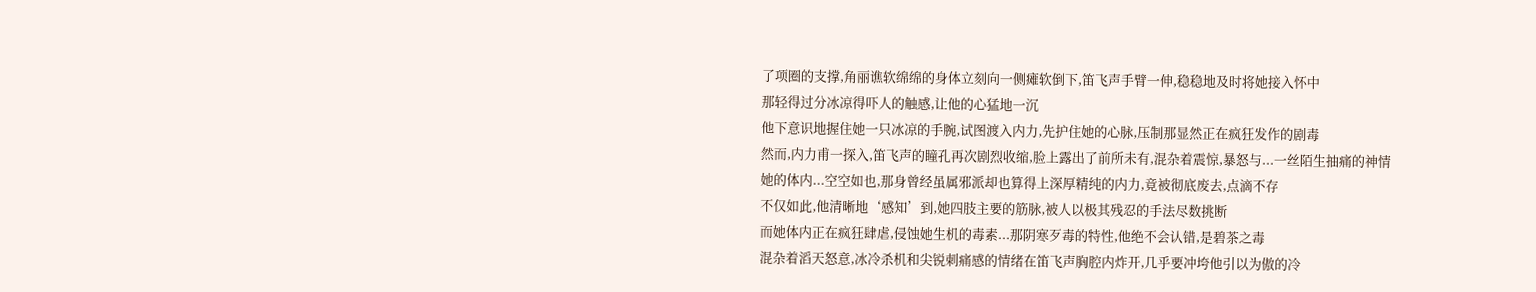了项圈的支撑,角丽谯软绵绵的身体立刻向一侧瘫软倒下,笛飞声手臂一伸,稳稳地及时将她接入怀中
那轻得过分冰凉得吓人的触感,让他的心猛地一沉
他下意识地握住她一只冰凉的手腕,试图渡入内力,先护住她的心脉,压制那显然正在疯狂发作的剧毒
然而,内力甫一探入,笛飞声的瞳孔再次剧烈收缩,脸上露出了前所未有,混杂着震惊,暴怒与...一丝陌生抽痛的神情
她的体内...空空如也,那身曾经虽属邪派却也算得上深厚精纯的内力,竟被彻底废去,点滴不存
不仅如此,他清晰地‘感知’到,她四肢主要的筋脉,被人以极其残忍的手法尽数挑断
而她体内正在疯狂肆虐,侵蚀她生机的毒素...那阴寒歹毒的特性,他绝不会认错,是碧茶之毒
混杂着滔天怒意,冰冷杀机和尖锐刺痛感的情绪在笛飞声胸腔内炸开,几乎要冲垮他引以为傲的冷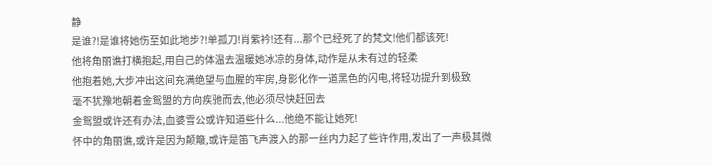静
是谁?!是谁将她伤至如此地步?!单孤刀!肖紫衿!还有...那个已经死了的梵文!他们都该死!
他将角丽谯打横抱起,用自己的体温去温暖她冰凉的身体,动作是从未有过的轻柔
他抱着她,大步冲出这间充满绝望与血腥的牢房,身影化作一道黑色的闪电,将轻功提升到极致
毫不犹豫地朝着金鸳盟的方向疾驰而去,他必须尽快赶回去
金鸳盟或许还有办法,血婆雪公或许知道些什么...他绝不能让她死!
怀中的角丽谯,或许是因为颠簸,或许是笛飞声渡入的那一丝内力起了些许作用,发出了一声极其微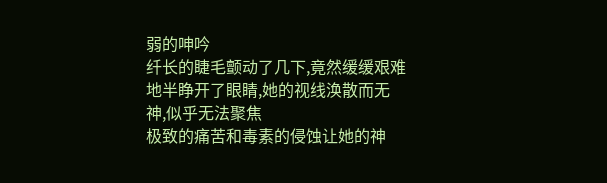弱的呻吟
纤长的睫毛颤动了几下,竟然缓缓艰难地半睁开了眼睛,她的视线涣散而无神,似乎无法聚焦
极致的痛苦和毒素的侵蚀让她的神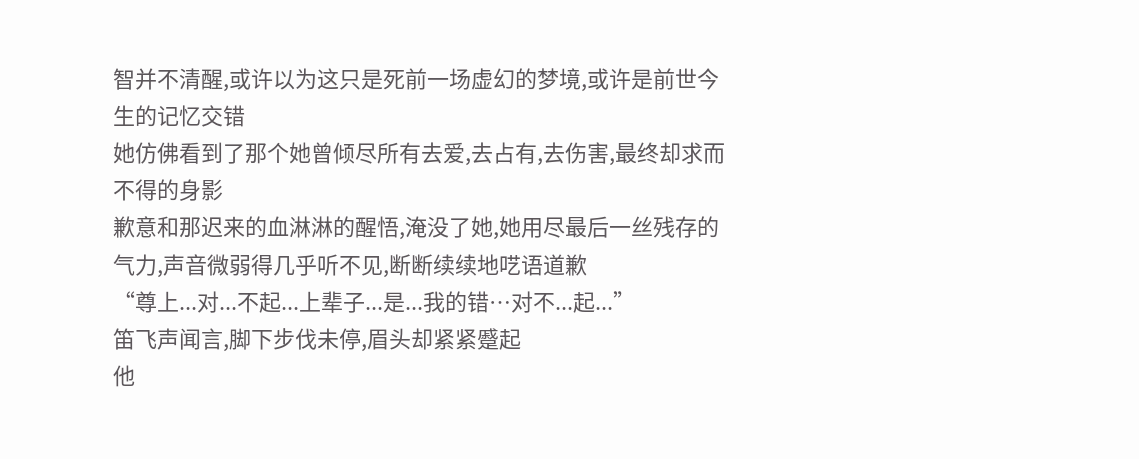智并不清醒,或许以为这只是死前一场虚幻的梦境,或许是前世今生的记忆交错
她仿佛看到了那个她曾倾尽所有去爱,去占有,去伤害,最终却求而不得的身影
歉意和那迟来的血淋淋的醒悟,淹没了她,她用尽最后一丝残存的气力,声音微弱得几乎听不见,断断续续地呓语道歉
“尊上...对...不起...上辈子...是...我的错…对不...起...”
笛飞声闻言,脚下步伐未停,眉头却紧紧蹙起
他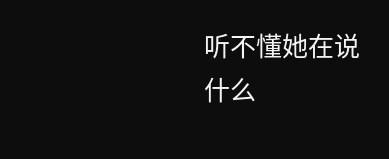听不懂她在说什么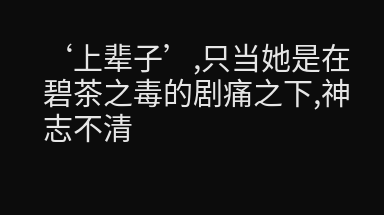‘上辈子’,只当她是在碧茶之毒的剧痛之下,神志不清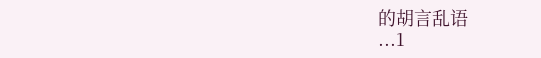的胡言乱语
...1